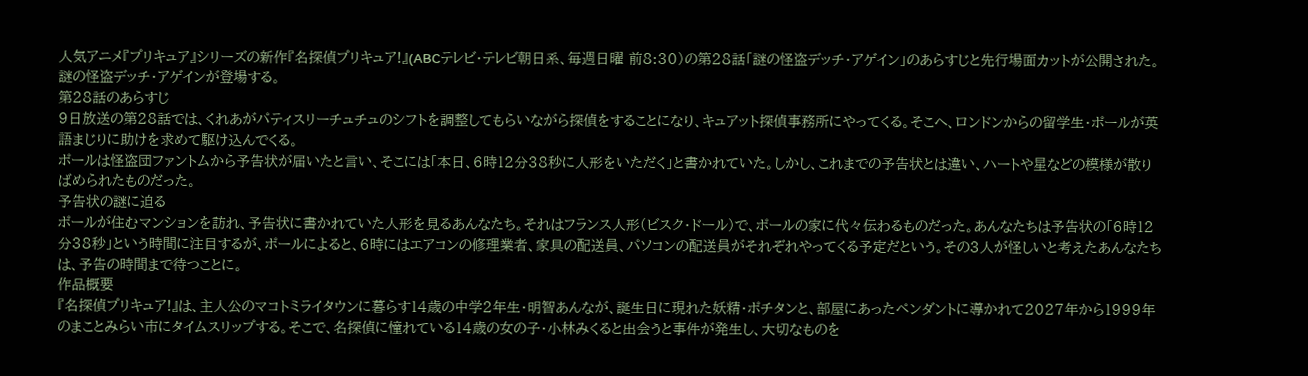人気アニメ『プリキュア』シリーズの新作『名探偵プリキュア!』(ABCテレビ・テレビ朝日系、毎週日曜 前8:30)の第28話「謎の怪盗デッチ・アゲイン」のあらすじと先行場面カットが公開された。謎の怪盗デッチ・アゲインが登場する。
第28話のあらすじ
9日放送の第28話では、くれあがパティスリーチュチュのシフトを調整してもらいながら探偵をすることになり、キュアット探偵事務所にやってくる。そこへ、ロンドンからの留学生・ポールが英語まじりに助けを求めて駆け込んでくる。
ポールは怪盗団ファントムから予告状が届いたと言い、そこには「本日、6時12分38秒に人形をいただく」と書かれていた。しかし、これまでの予告状とは違い、ハートや星などの模様が散りばめられたものだった。
予告状の謎に迫る
ポールが住むマンションを訪れ、予告状に書かれていた人形を見るあんなたち。それはフランス人形(ビスク・ドール)で、ポールの家に代々伝わるものだった。あんなたちは予告状の「6時12分38秒」という時間に注目するが、ポールによると、6時にはエアコンの修理業者、家具の配送員、パソコンの配送員がそれぞれやってくる予定だという。その3人が怪しいと考えたあんなたちは、予告の時間まで待つことに。
作品概要
『名探偵プリキュア!』は、主人公のマコトミライタウンに暮らす14歳の中学2年生・明智あんなが、誕生日に現れた妖精・ポチタンと、部屋にあったペンダントに導かれて2027年から1999年のまことみらい市にタイムスリップする。そこで、名探偵に憧れている14歳の女の子・小林みくると出会うと事件が発生し、大切なものを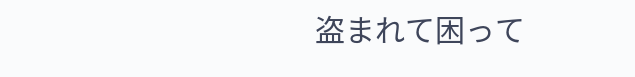盗まれて困って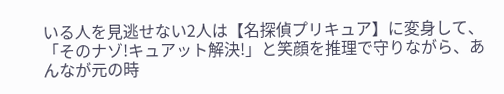いる人を見逃せない2人は【名探偵プリキュア】に変身して、「そのナゾ!キュアット解決!」と笑顔を推理で守りながら、あんなが元の時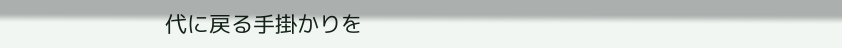代に戻る手掛かりを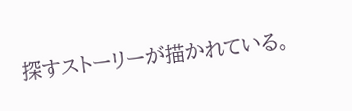探すストーリーが描かれている。